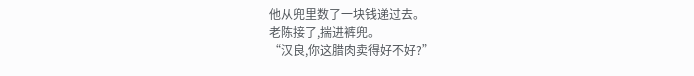他从兜里数了一块钱递过去。
老陈接了,揣进裤兜。
“汉良,你这腊肉卖得好不好?”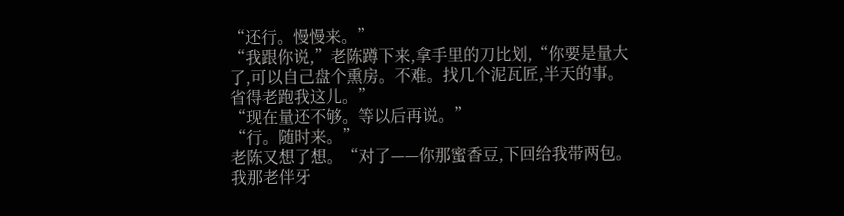“还行。慢慢来。”
“我跟你说,”老陈蹲下来,拿手里的刀比划,“你要是量大了,可以自己盘个熏房。不难。找几个泥瓦匠,半天的事。省得老跑我这儿。”
“现在量还不够。等以后再说。”
“行。随时来。”
老陈又想了想。“对了——你那蜜香豆,下回给我带两包。我那老伴牙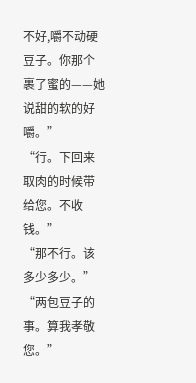不好,嚼不动硬豆子。你那个裹了蜜的——她说甜的软的好嚼。”
“行。下回来取肉的时候带给您。不收钱。”
“那不行。该多少多少。”
“两包豆子的事。算我孝敬您。”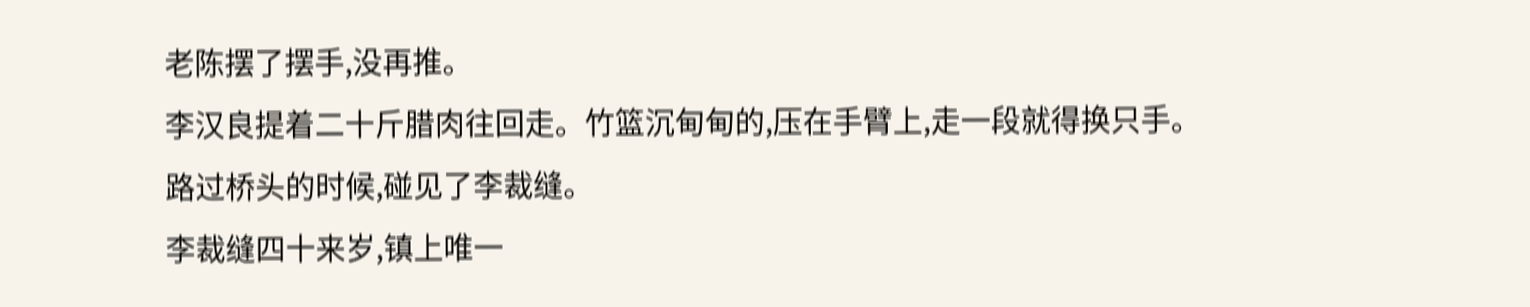老陈摆了摆手,没再推。
李汉良提着二十斤腊肉往回走。竹篮沉甸甸的,压在手臂上,走一段就得换只手。
路过桥头的时候,碰见了李裁缝。
李裁缝四十来岁,镇上唯一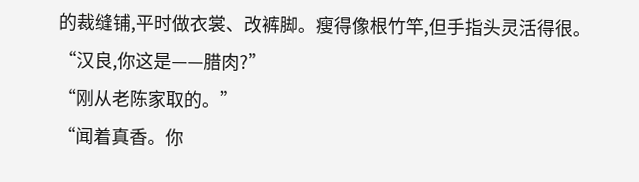的裁缝铺,平时做衣裳、改裤脚。瘦得像根竹竿,但手指头灵活得很。
“汉良,你这是——腊肉?”
“刚从老陈家取的。”
“闻着真香。你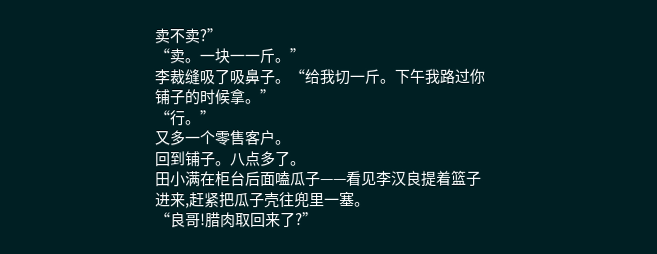卖不卖?”
“卖。一块一一斤。”
李裁缝吸了吸鼻子。“给我切一斤。下午我路过你铺子的时候拿。”
“行。”
又多一个零售客户。
回到铺子。八点多了。
田小满在柜台后面嗑瓜子——看见李汉良提着篮子进来,赶紧把瓜子壳往兜里一塞。
“良哥!腊肉取回来了?”